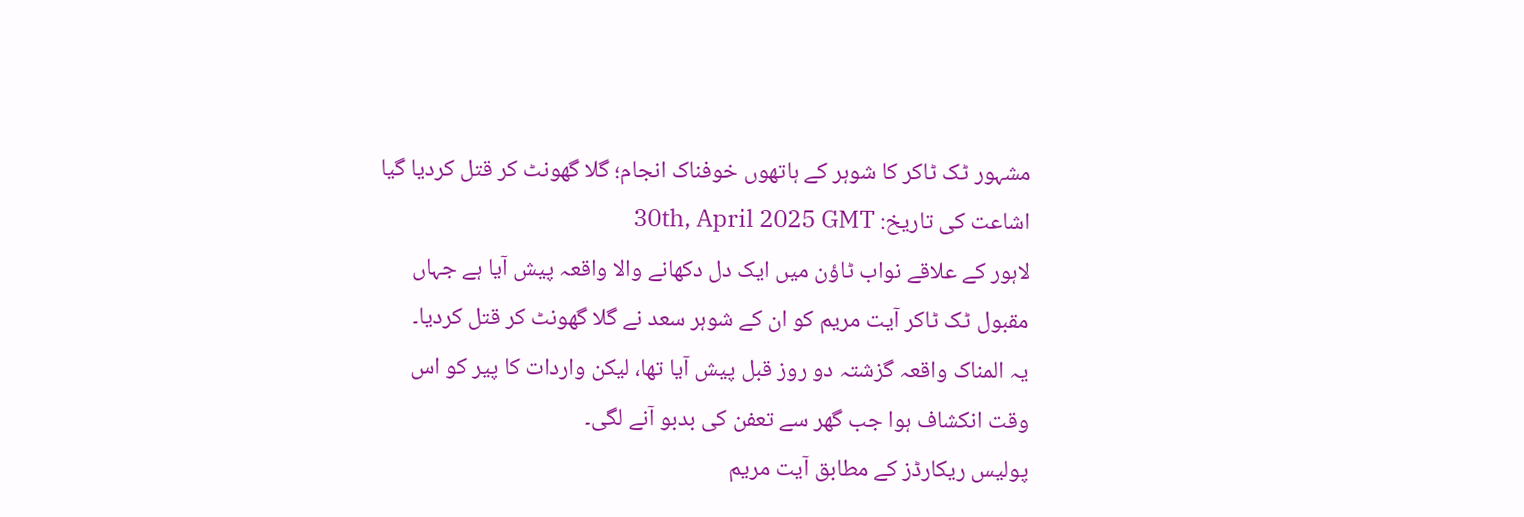مشہور ٹک ٹاکر کا شوہر کے ہاتھوں خوفناک انجام؛ گلا گھونٹ کر قتل کردیا گیا
اشاعت کی تاریخ: 30th, April 2025 GMT
لاہور کے علاقے نواب ٹاؤن میں ایک دل دکھانے والا واقعہ پیش آیا ہے جہاں مقبول ٹک ٹاکر آیت مریم کو ان کے شوہر سعد نے گلا گھونٹ کر قتل کردیا۔
یہ المناک واقعہ گزشتہ دو روز قبل پیش آیا تھا، لیکن واردات کا پیر کو اس وقت انکشاف ہوا جب گھر سے تعفن کی بدبو آنے لگی۔
پولیس ریکارڈز کے مطابق آیت مریم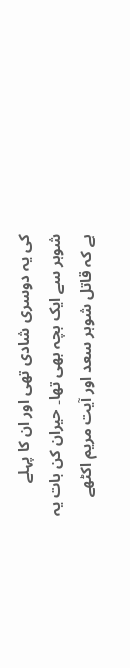کی یہ دوسری شادی تھی اور ان کا پہلے شوہر سے ایک بچہ بھی تھا۔ حیران کن بات یہ ہے کہ قاتل شوہر سعد اور آیت مریم اکٹھے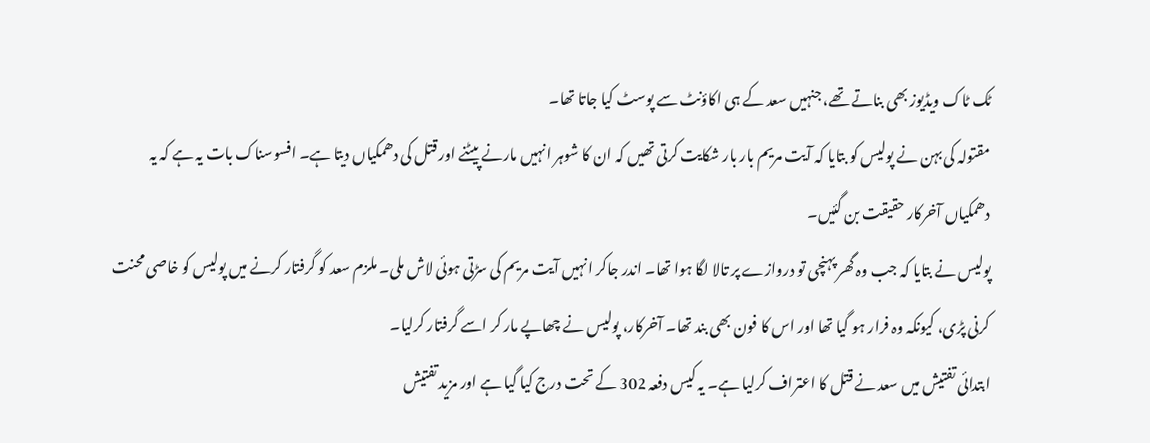ٹک ٹاک ویڈیوز بھی بناتے تھے، جنہیں سعد کے ہی اکاؤنٹ سے پوسٹ کیا جاتا تھا۔
مقتولہ کی بہن نے پولیس کو بتایا کہ آیت مریم بار بار شکایت کرتی تھیں کہ ان کا شوہر انہیں مارنے پیٹنے اور قتل کی دھمکیاں دیتا ہے۔ افسوسناک بات یہ ہے کہ یہ دھمکیاں آخرکار حقیقت بن گئیں۔
پولیس نے بتایا کہ جب وہ گھر پہنچی تو دروازے پر تالا لگا ہوا تھا۔ اندر جاکر انہیں آیت مریم کی سڑتی ہوئی لاش ملی۔ ملزم سعد کو گرفتار کرنے میں پولیس کو خاصی محنت کرنی پڑی، کیونکہ وہ فرار ہو گیا تھا اور اس کا فون بھی بند تھا۔ آخرکار، پولیس نے چھاپے مار کر اسے گرفتار کرلیا۔
ابتدائی تفتیش میں سعد نے قتل کا اعتراف کرلیا ہے۔ یہ کیس دفعہ 302 کے تحت درج کیا گیا ہے اور مزید تفتیش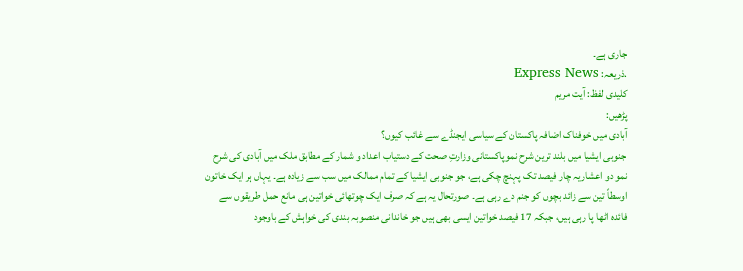جاری ہے۔
.ذریعہ: Express News
کلیدی لفظ: آیت مریم
پڑھیں:
آبادی میں خوفناک اضافہ پاکستان کے سیاسی ایجنڈے سے غائب کیوں؟
جنوبی ایشیا میں بلند ترین شرح نموپاکستانی وزارتِ صحت کے دستیاب اعداد و شمار کے مطابق ملک میں آبادی کی شرح نمو دو اعشاریہ چار فیصد تک پہنچ چکی ہے، جو جنوبی ایشیا کے تمام ممالک میں سب سے زیادہ ہے۔ یہاں ہر ایک خاتون اوسطاً تین سے زائد بچوں کو جنم دے رہی ہے۔ صورتحال یہ ہے کہ صرف ایک چوتھائی خواتین ہی مانع حمل طریقوں سے فائدہ اٹھا پا رہی ہیں، جبکہ 17 فیصد خواتین ایسی بھی ہیں جو خاندانی منصوبہ بندی کی خواہش کے باوجود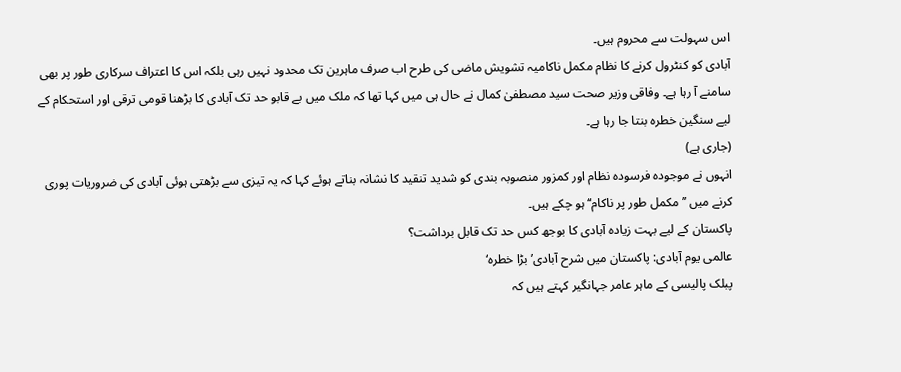اس سہولت سے محروم ہیں۔
آبادی کو کنٹرول کرنے کا نظام مکمل ناکامیہ تشویش ماضی کی طرح اب صرف ماہرین تک محدود نہیں رہی بلکہ اس کا اعتراف سرکاری طور پر بھی سامنے آ رہا ہے۔ وفاقی وزیر صحت سید مصطفیٰ کمال نے حال ہی میں کہا تھا کہ ملک میں بے قابو حد تک آبادی کا بڑھنا قومی ترقی اور استحکام کے لیے سنگین خطرہ بنتا جا رہا ہے۔
(جاری ہے)
انہوں نے موجودہ فرسودہ نظام اور کمزور منصوبہ بندی کو شدید تنقید کا نشانہ بناتے ہوئے کہا کہ یہ تیزی سے بڑھتی ہوئی آبادی کی ضروریات پوری کرنے میں ’’مکمل طور پر ناکام‘‘ ہو چکے ہیں۔
پاکستان کے لیے بہت زیادہ آبادی کا بوجھ کس حد تک قابل برداشت؟
عالمی یوم آبادی: پاکستان میں شرح آبادی’بڑا خطرہ‘
پبلک پالیسی کے ماہر عامر جہانگیر کہتے ہیں کہ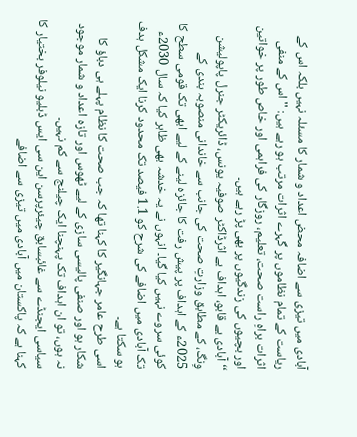آبادی میں تیزی سے اضافہ محض اعداد و شمار کا مسئلہ نہیں بلکہ اس کے ریاست کے تمام نظاموں پر گہرے اثرات مرتب ہو رہے ہیں: ''اس کے منفی اثرات براہِ راست صحت، تعلیم، روزگار کی فراہمی اور خاص طور پر خواتین اور بچیوں کی زندگیوں پر بھی پڑ رہے ہیں۔
‘‘ آبادی بے قابو، اہداف بے اثرڈاکٹر صوفیہ یونس، ڈائریکٹر جنرل پاپولیشن وِنگ، کے مطابق وزارتِ صحت کی جانب سے خاندانی منصوبہ بندی کے 2025ء کے اہداف پر پیش رفت کا جائزہ لینے کے لیے ابھی تک قومی سطح کا کوئی سروے نہیں کیا گیا۔ انہوں نے یہ خدشہ بھی ظاہر کیا کہ سال 2030ء تک آبادی میں اضافے کی شرح کو 1.1 فیصد تک محدود کرنا ایک مشکل ہدف ہو سکتا ہے۔
اسی طرح عامر جہانگیر کا کہنا تھا کہ جب صحت کا نظام پہلے ہی دباؤ کا شکار ہو اور صنفی پالیسی سازی کے لیے ٹھوس اور تازہ اعداد و شمار موجود نہ ہوں، تو ان اہداف تک پہنچنا ایک چیلنج سے کم نہیں۔
سیاسی ایجنڈے سے غائبسابق چیئرپرسن این سی ایس ڈبلیو نیلوفر بختیار کا کہنا ہے کہ پاکستان میں آبادی میں تیزی سے اضافے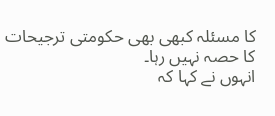کا مسئلہ کبھی بھی حکومتی ترجیحات کا حصہ نہیں رہا۔
انہوں نے کہا کہ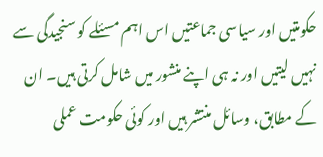حکومتیں اور سیاسی جماعتیں اس اہم مسئلے کو سنجیدگی سے نہیں لیتیں اور نہ ہی اپنے منشور میں شامل کرتی ہیں۔ ان کے مطابق، وسائل منتشر ہیں اور کوئی حکومت عملی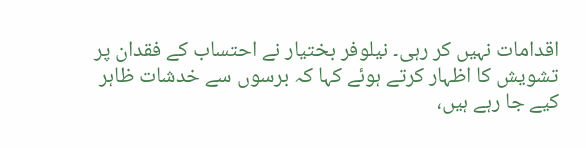اقدامات نہیں کر رہی۔ نیلوفر بختیار نے احتساب کے فقدان پر تشویش کا اظہار کرتے ہوئے کہا کہ برسوں سے خدشات ظاہر کیے جا رہے ہیں،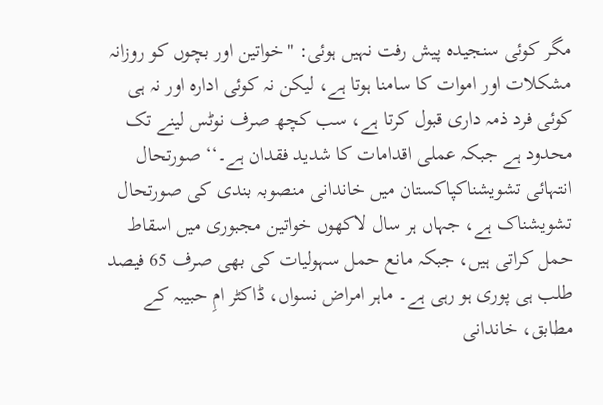مگر کوئی سنجیدہ پیش رفت نہیں ہوئی: ''خواتین اور بچوں کو روزانہ مشکلات اور اموات کا سامنا ہوتا ہے، لیکن نہ کوئی ادارہ اور نہ ہی کوئی فرد ذمہ داری قبول کرتا ہے، سب کچھ صرف نوٹس لینے تک محدود ہے جبکہ عملی اقدامات کا شدید فقدان ہے۔‘‘ صورتحال انتہائی تشویشناکپاکستان میں خاندانی منصوبہ بندی کی صورتحال تشویشناک ہے، جہاں ہر سال لاکھوں خواتین مجبوری میں اسقاط حمل کراتی ہیں، جبکہ مانع حمل سہولیات کی بھی صرف 65 فیصد طلب ہی پوری ہو رہی ہے۔ ماہر امراض نسواں، ڈاکٹر امِ حبیبہ کے مطابق، خاندانی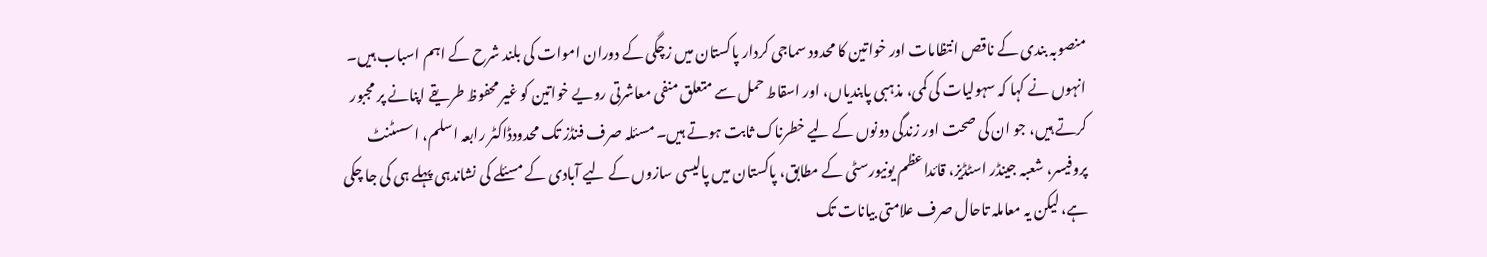منصوبہ بندی کے ناقص انتظامات اور خواتین کا محدود سماجی کردار پاکستان میں زچگی کے دوران اموات کی بلند شرح کے اہم اسباب ہیں۔
انہوں نے کہا کہ سہولیات کی کمی، مذہبی پابندیاں، اور اسقاط حمل سے متعلق منفی معاشرتی رویے خواتین کو غیر محفوظ طریقے اپنانے پر مجبور کرتے ہیں، جو ان کی صحت اور زندگی دونوں کے لیے خطرناک ثابت ہوتے ہیں۔ مسئلہ صرف فنڈز تک محدودڈاکٹر رابعہ اسلم، اسسٹنٹ پروفیسر، شعبہ جینڈر اسٹڈیز، قائداعظم یونیورسٹی کے مطابق، پاکستان میں پالیسی سازوں کے لیے آبادی کے مسئلے کی نشاندہی پہلے ہی کی جا چکی ہے، لیکن یہ معاملہ تاحال صرف علامتی بیانات تک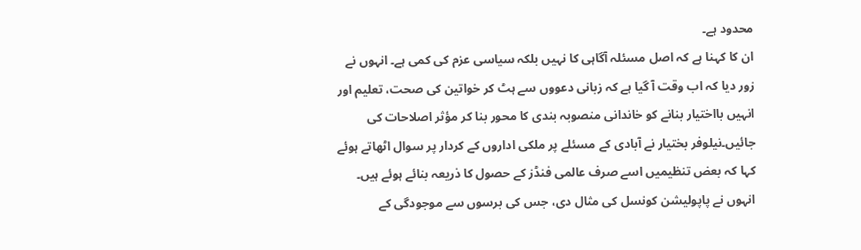محدود ہے۔
ان کا کہنا ہے کہ اصل مسئلہ آگاہی کا نہیں بلکہ سیاسی عزم کی کمی ہے۔ انہوں نے زور دیا کہ اب وقت آ گیا ہے کہ زبانی دعووں سے ہٹ کر خواتین کی صحت، تعلیم اور انہیں بااختیار بنانے کو خاندانی منصوبہ بندی کا محور بنا کر مؤثر اصلاحات کی جائیں۔نیلوفر بختیار نے آبادی کے مسئلے پر ملکی اداروں کے کردار پر سوال اٹھاتے ہوئے کہا کہ بعض تنظیمیں اسے صرف عالمی فنڈز کے حصول کا ذریعہ بنائے ہوئے ہیں۔ انہوں نے پاپولیشن کونسل کی مثال دی، جس کی برسوں سے موجودگی کے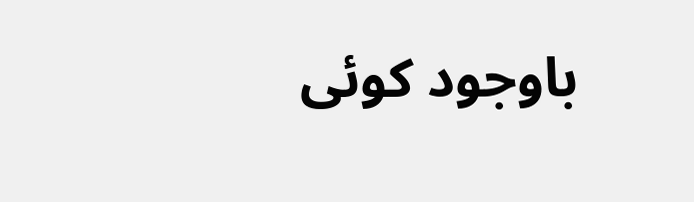باوجود کوئی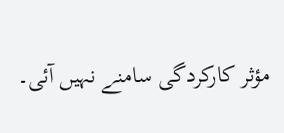مؤثر کارکردگی سامنے نہیں آئی۔